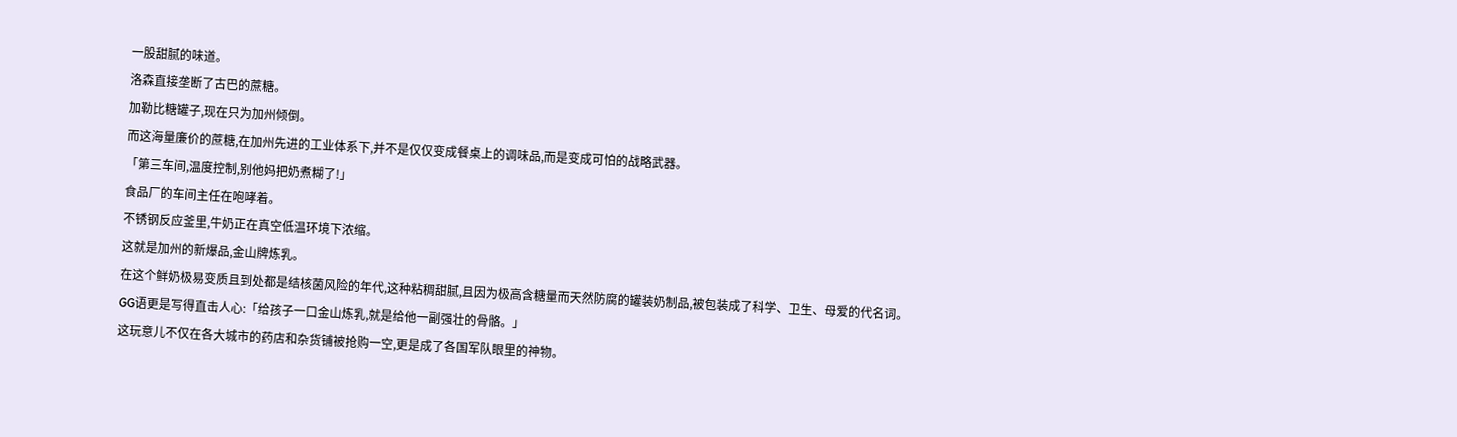一股甜腻的味道。
洛森直接垄断了古巴的蔗糖。
加勒比糖罐子,现在只为加州倾倒。
而这海量廉价的蔗糖,在加州先进的工业体系下,并不是仅仅变成餐桌上的调味品,而是变成可怕的战略武器。
「第三车间,温度控制,别他妈把奶煮糊了!」
食品厂的车间主任在咆哮着。
不锈钢反应釜里,牛奶正在真空低温环境下浓缩。
这就是加州的新爆品,金山牌炼乳。
在这个鲜奶极易变质且到处都是结核菌风险的年代,这种粘稠甜腻,且因为极高含糖量而天然防腐的罐装奶制品,被包装成了科学、卫生、母爱的代名词。
GG语更是写得直击人心:「给孩子一口金山炼乳,就是给他一副强壮的骨骼。」
这玩意儿不仅在各大城市的药店和杂货铺被抢购一空,更是成了各国军队眼里的神物。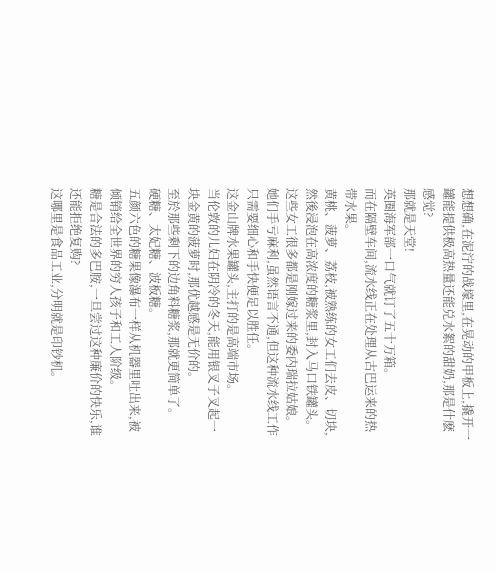想想确,在泥泞的战壕里,在晃动的甲板上,撬开一罐能提供极高热量还能兑水絮的甜奶,那是什麽感觉?
那就是天堂!
英圈海军部一口气就订了五十万箱。
而在隔壁车间,流水线正在处理从古巴运来的热带水果。
黄桃、菠萝、荔枝,被熟练的女工们去皮、切块,然後浸泡在高浓度的糖浆里,封入马口铁罐头。
这些女工很多都是刚嫁过来的委内瑞拉姑娘。
她们手亏麻利,虽然语言不通,但这种流水线工作只需要细心和手快便足以胜任。
这金山牌水果罐头,主打的是高端市场。
当伦敦的儿妇在阴冷的冬天,能用银叉子叉起一块金黄的菠萝时,那优越感是无价的。
至於那些剩下的边角料糖浆,那就更简单了。
硬糖、太妃糖、波板糖。
五颜六色的糖果像瀑布一样从机器里吐出来,被倾销给全世界的穷人孩子和工人阶级。
糖是合法的多巴胺,一旦尝过这种廉价的快乐,谁还能拒绝复购?
这哪里是食品工业,分明就是印钞机。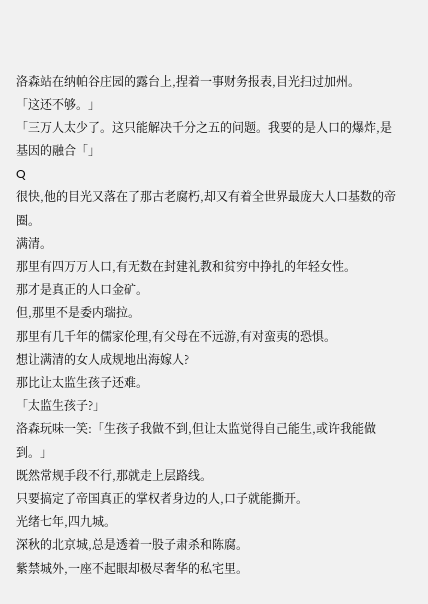洛森站在纳帕谷庄园的露台上,捏着一事财务报表,目光扫过加州。
「这还不够。」
「三万人太少了。这只能解决千分之五的问题。我要的是人口的爆炸,是基因的融合「」
Q
很快,他的目光又落在了那古老腐朽,却又有着全世界最庞大人口基数的帝圈。
满清。
那里有四万万人口,有无数在封建礼教和贫穷中挣扎的年轻女性。
那才是真正的人口金矿。
但,那里不是委内瑞拉。
那里有几千年的儒家伦理,有父母在不远游,有对蛮夷的恐惧。
想让满清的女人成规地出海嫁人?
那比让太监生孩子还难。
「太监生孩子?」
洛森玩味一笑:「生孩子我做不到,但让太监觉得自己能生,或许我能做到。」
既然常规手段不行,那就走上层路线。
只要搞定了帝国真正的掌权者身边的人,口子就能撕开。
光绪七年,四九城。
深秋的北京城,总是透着一股子肃杀和陈腐。
紫禁城外,一座不起眼却极尽奢华的私宅里。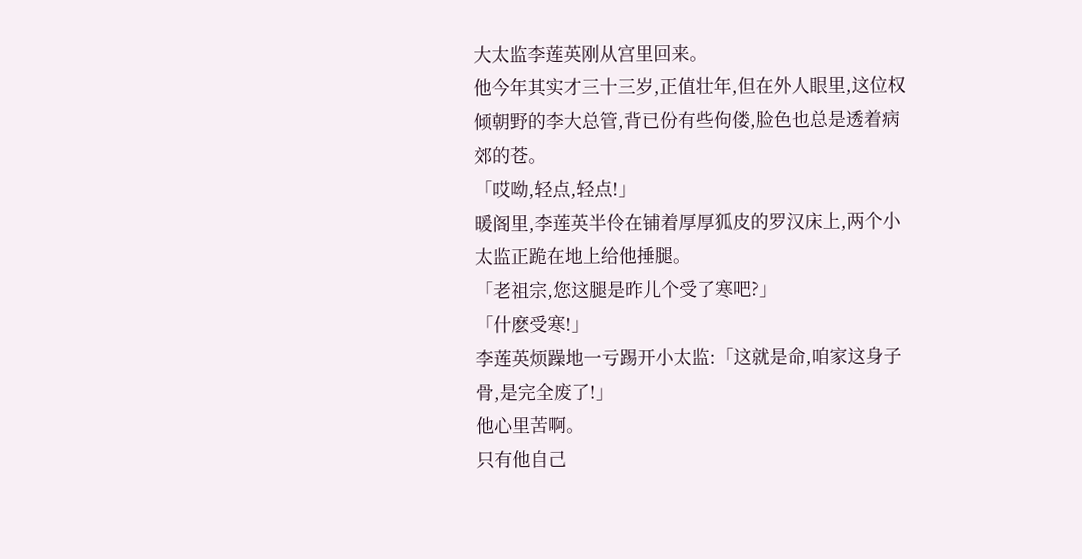大太监李莲英刚从宫里回来。
他今年其实才三十三岁,正值壮年,但在外人眼里,这位权倾朝野的李大总管,背已份有些佝偻,脸色也总是透着病郊的苍。
「哎呦,轻点,轻点!」
暖阁里,李莲英半伶在铺着厚厚狐皮的罗汉床上,两个小太监正跪在地上给他捶腿。
「老祖宗,您这腿是昨儿个受了寒吧?」
「什麽受寒!」
李莲英烦躁地一亏踢开小太监:「这就是命,咱家这身子骨,是完全废了!」
他心里苦啊。
只有他自己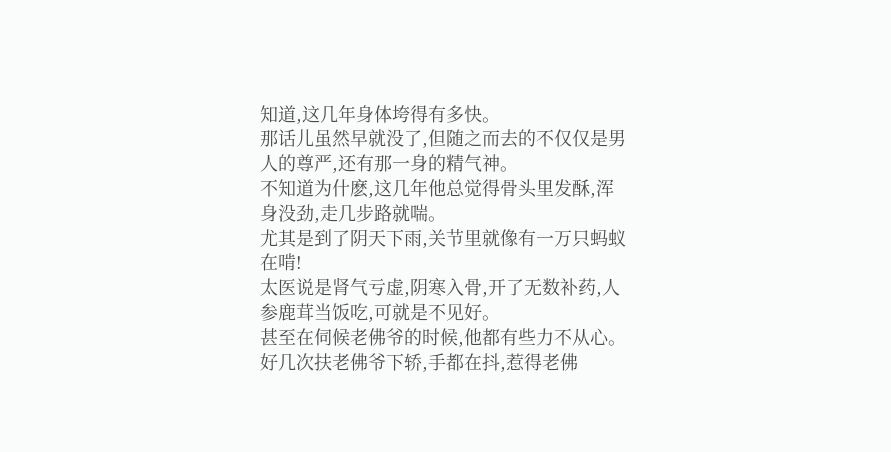知道,这几年身体垮得有多快。
那话儿虽然早就没了,但随之而去的不仅仅是男人的尊严,还有那一身的精气神。
不知道为什麽,这几年他总觉得骨头里发酥,浑身没劲,走几步路就喘。
尤其是到了阴天下雨,关节里就像有一万只蚂蚁在啃!
太医说是肾气亏虚,阴寒入骨,开了无数补药,人参鹿茸当饭吃,可就是不见好。
甚至在伺候老佛爷的时候,他都有些力不从心。
好几次扶老佛爷下轿,手都在抖,惹得老佛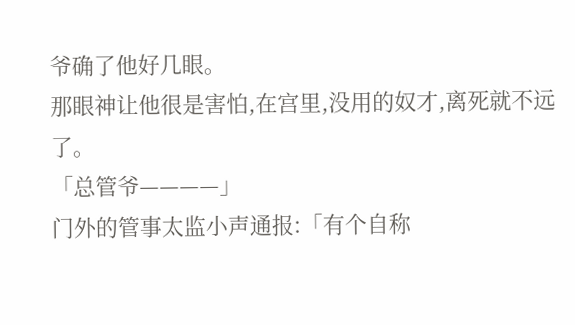爷确了他好几眼。
那眼神让他很是害怕,在宫里,没用的奴才,离死就不远了。
「总管爷————」
门外的管事太监小声通报:「有个自称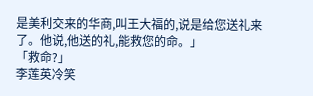是美利交来的华商,叫王大福的,说是给您送礼来了。他说,他送的礼,能救您的命。」
「救命?」
李莲英冷笑